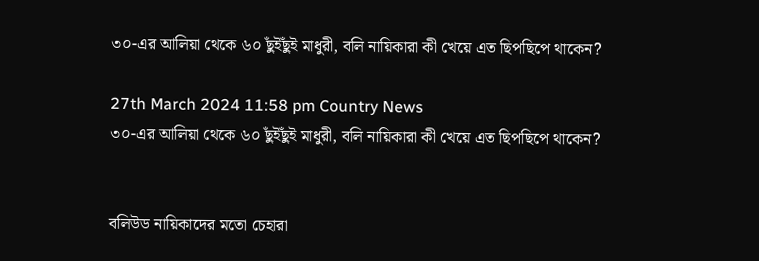৩০-এর আলিয়া থেকে ৬০ ছুঁইছুঁই মাধুরী, বলি নায়িকারা কী খেয়ে এত ছিপছিপে থাকেন?

27th March 2024 11:58 pm Country News
৩০-এর আলিয়া থেকে ৬০ ছুঁইছুঁই মাধুরী, বলি নায়িকারা কী খেয়ে এত ছিপছিপে থাকেন?


বলিউড নায়িকাদের মতো চেহারা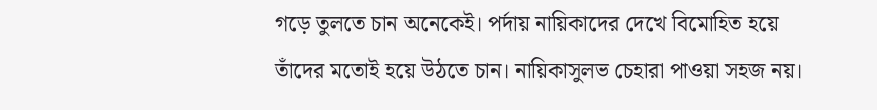গড়ে তুলতে চান অনেকেই। পর্দায় নায়িকাদের দেখে বিমোহিত হয়ে তাঁদের মতোই হয়ে উঠতে চান। নায়িকাসুলভ চেহারা পাওয়া সহজ নয়।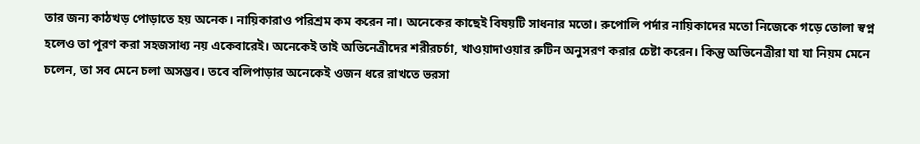তার জন্য কাঠখড় পোড়াতে হয় অনেক। নায়িকারাও পরিশ্রম কম করেন না। অনেকের কাছেই বিষয়টি সাধনার মতো। রুপোলি পর্দার নায়িকাদের মতো নিজেকে গড়ে তোলা স্বপ্ন হলেও তা পূরণ করা সহজসাধ্য নয় একেবারেই। অনেকেই তাই অভিনেত্রীদের শরীরচর্চা, খাওয়াদাওয়ার রুটিন অনুসরণ করার চেষ্টা করেন। কিন্তু অভিনেত্রীরা যা যা নিয়ম মেনে চলেন, তা সব মেনে চলা অসম্ভব। তবে বলিপাড়ার অনেকেই ওজন ধরে রাখতে ভরসা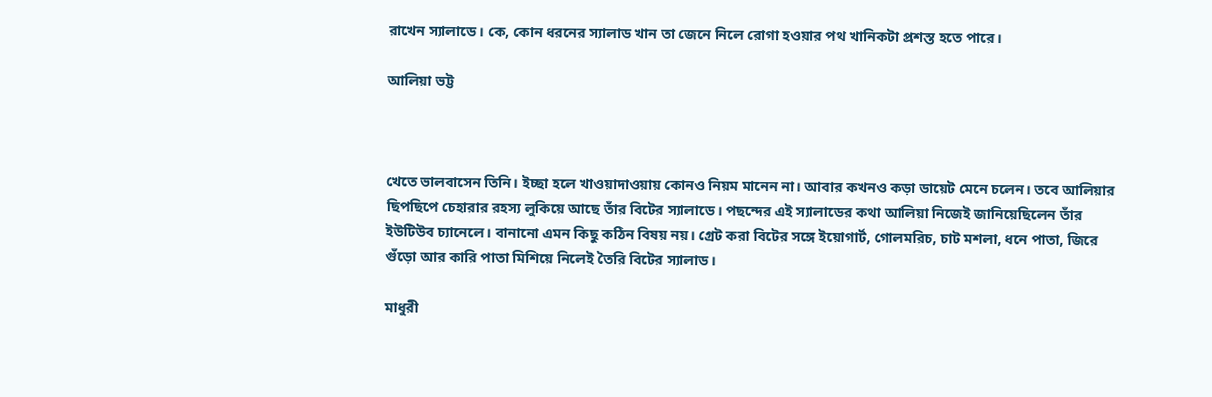রাখেন স্যালাডে। কে, কোন ধরনের স্যালাড খান তা জেনে নিলে রোগা হওয়ার পথ খানিকটা প্রশস্ত হতে পারে।

আলিয়া ভট্ট



খেতে ভালবাসেন তিনি। ইচ্ছা হলে খাওয়াদাওয়ায় কোনও নিয়ম মানেন না। আবার কখনও কড়া ডায়েট মেনে চলেন। তবে আলিয়ার ছিপছিপে চেহারার রহস্য লুকিয়ে আছে তাঁর বিটের স্যালাডে। পছন্দের এই স্যালাডের কথা আলিয়া নিজেই জানিয়েছিলেন তাঁর ইউটিউব চ্যানেলে। বানানো এমন কিছু কঠিন বিষয় নয়। গ্রেট করা বিটের সঙ্গে ইয়োগার্ট, গোলমরিচ, চাট মশলা, ধনে পাতা, জিরে গুঁড়ো আর কারি পাতা মিশিয়ে নিলেই তৈরি বিটের স্যালাড।

মাধুরী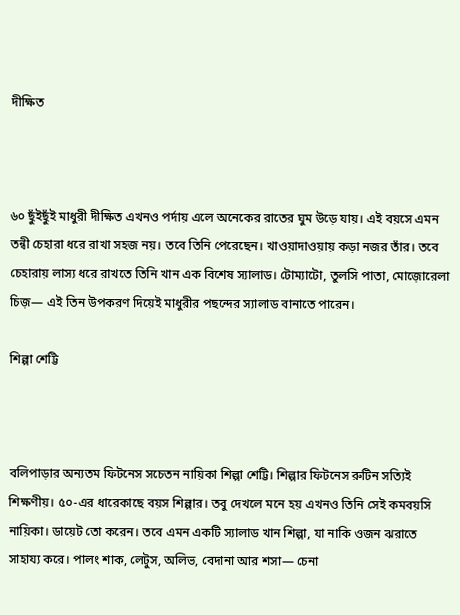দীক্ষিত



৬০ ছুঁইছুঁই মাধুরী দীক্ষিত এখনও পর্দায় এলে অনেকের রাতের ঘুম উড়ে যায়। এই বয়সে এমন তন্বী চেহারা ধরে রাখা সহজ নয়। তবে তিনি পেরেছেন। খাওয়াদাওয়ায় কড়া নজর তাঁর। তবে চেহারায় লাস্য ধরে রাখতে তিনি খান এক বিশেষ স্যালাড। টোম্যাটো, তুলসি পাতা, মোজ়োরেলা চিজ়— এই তিন উপকরণ দিয়েই মাধুরীর পছন্দের স্যালাড বানাতে পারেন।

শিল্পা শেট্টি



বলিপাড়ার অন্যতম ফিটনেস সচেতন নায়িকা শিল্পা শেট্টি। শিল্পার ফিটনেস রুটিন সত্যিই শিক্ষণীয়। ৫০-এর ধারেকাছে বয়স শিল্পার। তবু দেখলে মনে হয় এখনও তিনি সেই কমবয়সি নায়িকা। ডায়েট তো করেন। তবে এমন একটি স্যালাড খান শিল্পা, যা নাকি ওজন ঝরাতে সাহায্য করে। পালং শাক, লেটুস, অলিভ, বেদানা আর শসা— চেনা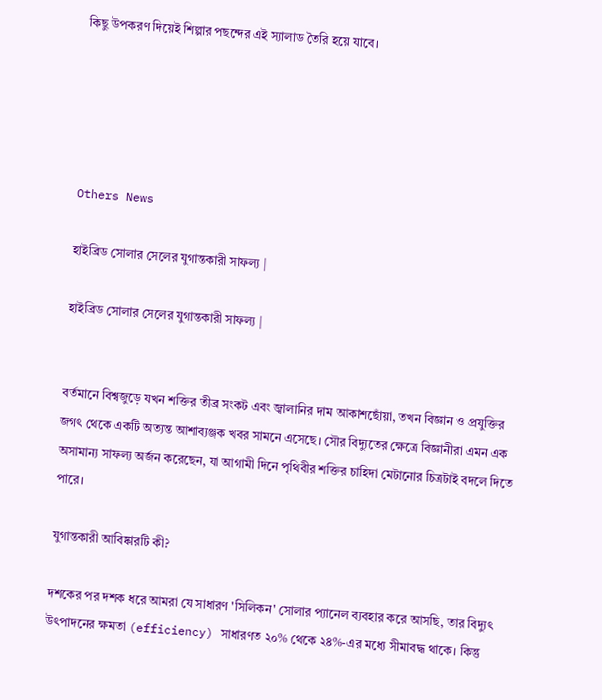কিছু উপকরণ দিয়েই শিল্পার পছন্দের এই স্যালাড তৈরি হয়ে যাবে।





Others News

হাইব্রিড সোলার সেলের যুগান্তকারী সাফল্য |

হাইব্রিড সোলার সেলের যুগান্তকারী সাফল্য |


বর্তমানে বিশ্বজুড়ে যখন শক্তির তীব্র সংকট এবং জ্বালানির দাম আকাশছোঁয়া, তখন বিজ্ঞান ও প্রযুক্তির জগৎ থেকে একটি অত্যন্ত আশাব্যঞ্জক খবর সামনে এসেছে। সৌর বিদ্যুতের ক্ষেত্রে বিজ্ঞানীরা এমন এক অসামান্য সাফল্য অর্জন করেছেন, যা আগামী দিনে পৃথিবীর শক্তির চাহিদা মেটানোর চিত্রটাই বদলে দিতে পারে।

যুগান্তকারী আবিষ্কারটি কী?

দশকের পর দশক ধরে আমরা যে সাধারণ 'সিলিকন' সোলার প্যানেল ব্যবহার করে আসছি, তার বিদ্যুৎ উৎপাদনের ক্ষমতা (efficiency) সাধারণত ২০% থেকে ২৪%-এর মধ্যে সীমাবদ্ধ থাকে। কিন্তু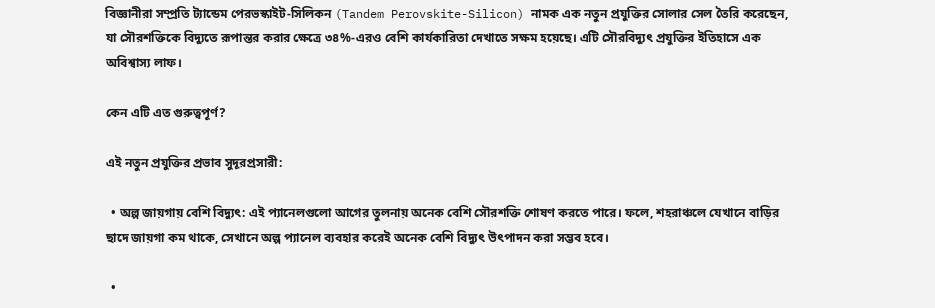বিজ্ঞানীরা সম্প্রতি ট্যান্ডেম পেরভস্কাইট-সিলিকন (Tandem Perovskite-Silicon) নামক এক নতুন প্রযুক্তির সোলার সেল তৈরি করেছেন, যা সৌরশক্তিকে বিদ্যুতে রূপান্তর করার ক্ষেত্রে ৩৪%-এরও বেশি কার্যকারিতা দেখাতে সক্ষম হয়েছে। এটি সৌরবিদ্যুৎ প্রযুক্তির ইতিহাসে এক অবিশ্বাস্য লাফ।

কেন এটি এত গুরুত্বপূর্ণ?

এই নতুন প্রযুক্তির প্রভাব সুদূরপ্রসারী:

  • অল্প জায়গায় বেশি বিদ্যুৎ: এই প্যানেলগুলো আগের তুলনায় অনেক বেশি সৌরশক্তি শোষণ করতে পারে। ফলে, শহরাঞ্চলে যেখানে বাড়ির ছাদে জায়গা কম থাকে, সেখানে অল্প প্যানেল ব্যবহার করেই অনেক বেশি বিদ্যুৎ উৎপাদন করা সম্ভব হবে।

  •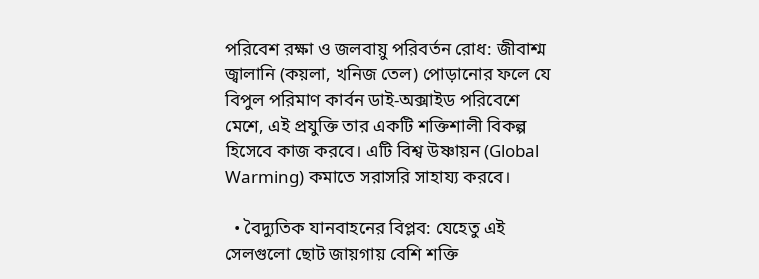পরিবেশ রক্ষা ও জলবায়ু পরিবর্তন রোধ: জীবাশ্ম জ্বালানি (কয়লা, খনিজ তেল) পোড়ানোর ফলে যে বিপুল পরিমাণ কার্বন ডাই-অক্সাইড পরিবেশে মেশে, এই প্রযুক্তি তার একটি শক্তিশালী বিকল্প হিসেবে কাজ করবে। এটি বিশ্ব উষ্ণায়ন (Global Warming) কমাতে সরাসরি সাহায্য করবে।

  • বৈদ্যুতিক যানবাহনের বিপ্লব: যেহেতু এই সেলগুলো ছোট জায়গায় বেশি শক্তি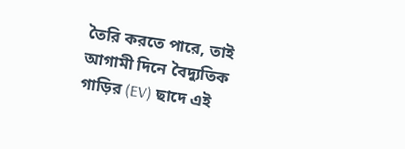তৈরি করতে পারে, তাই আগামী দিনে বৈদ্যুতিক গাড়ির (EV) ছাদে এই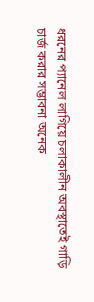ধরনের প্যানেল লাগিয়ে চলাকালীন অবস্থাতেই গাড়ি চার্জ করার সম্ভাবনা অনেক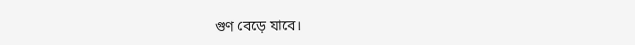গুণ বেড়ে যাবে।